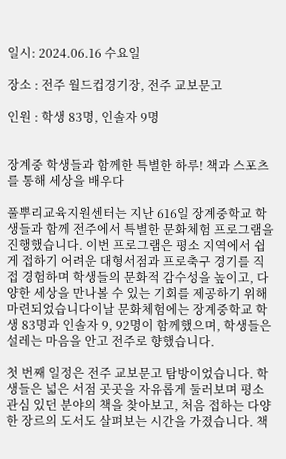일시: 2024.06.16 수요일

장소 : 전주 월드컵경기장, 전주 교보문고

인원 : 학생 83명, 인솔자 9명


장계중 학생들과 함께한 특별한 하루! 책과 스포츠를 통해 세상을 배우다

풀뿌리교육지원센터는 지난 616일 장계중학교 학생들과 함께 전주에서 특별한 문화체험 프로그램을 진행했습니다. 이번 프로그램은 평소 지역에서 쉽게 접하기 어려운 대형서점과 프로축구 경기를 직접 경험하며 학생들의 문화적 감수성을 높이고, 다양한 세상을 만나볼 수 있는 기회를 제공하기 위해 마련되었습니다이날 문화체험에는 장계중학교 학생 83명과 인솔자 9, 92명이 함께했으며, 학생들은 설레는 마음을 안고 전주로 향했습니다.

첫 번째 일정은 전주 교보문고 탐방이었습니다. 학생들은 넓은 서점 곳곳을 자유롭게 둘러보며 평소 관심 있던 분야의 책을 찾아보고, 처음 접하는 다양한 장르의 도서도 살펴보는 시간을 가졌습니다. 책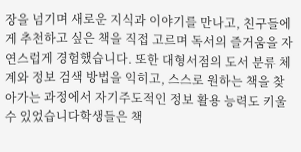장을 넘기며 새로운 지식과 이야기를 만나고, 친구들에게 추천하고 싶은 책을 직접 고르며 독서의 즐거움을 자연스럽게 경험했습니다. 또한 대형서점의 도서 분류 체계와 정보 검색 방법을 익히고, 스스로 원하는 책을 찾아가는 과정에서 자기주도적인 정보 활용 능력도 키울 수 있었습니다학생들은 책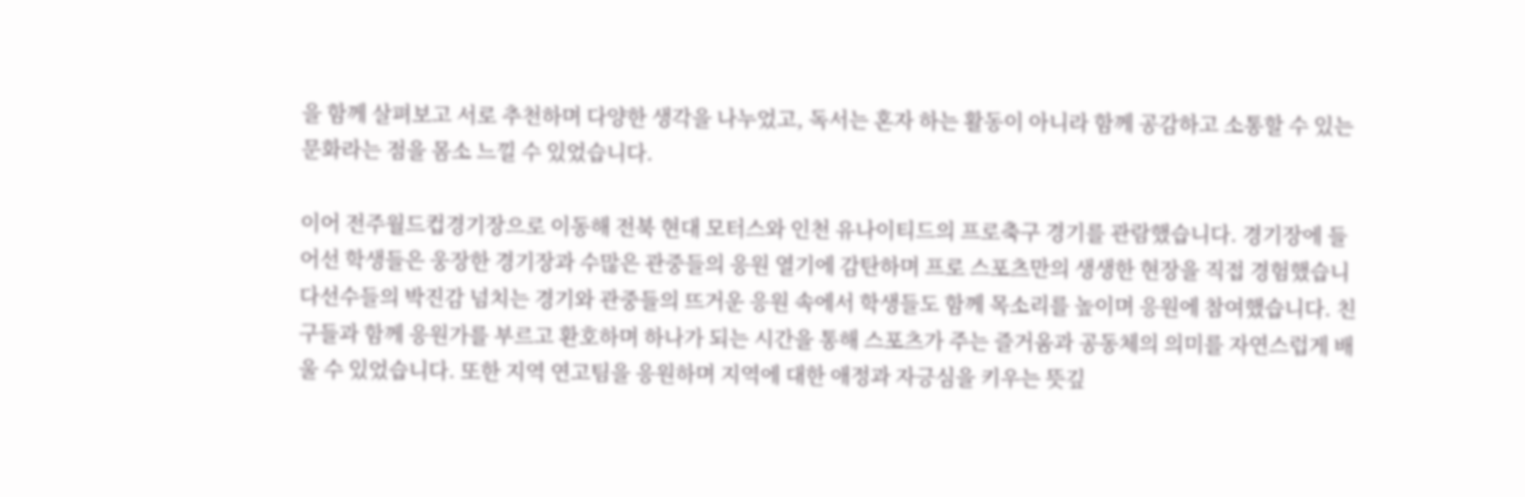을 함께 살펴보고 서로 추천하며 다양한 생각을 나누었고, 독서는 혼자 하는 활동이 아니라 함께 공감하고 소통할 수 있는 문화라는 점을 몸소 느낄 수 있었습니다.

이어 전주월드컵경기장으로 이동해 전북 현대 모터스와 인천 유나이티드의 프로축구 경기를 관람했습니다. 경기장에 들어선 학생들은 웅장한 경기장과 수많은 관중들의 응원 열기에 감탄하며 프로 스포츠만의 생생한 현장을 직접 경험했습니다선수들의 박진감 넘치는 경기와 관중들의 뜨거운 응원 속에서 학생들도 함께 목소리를 높이며 응원에 참여했습니다. 친구들과 함께 응원가를 부르고 환호하며 하나가 되는 시간을 통해 스포츠가 주는 즐거움과 공동체의 의미를 자연스럽게 배울 수 있었습니다. 또한 지역 연고팀을 응원하며 지역에 대한 애정과 자긍심을 키우는 뜻깊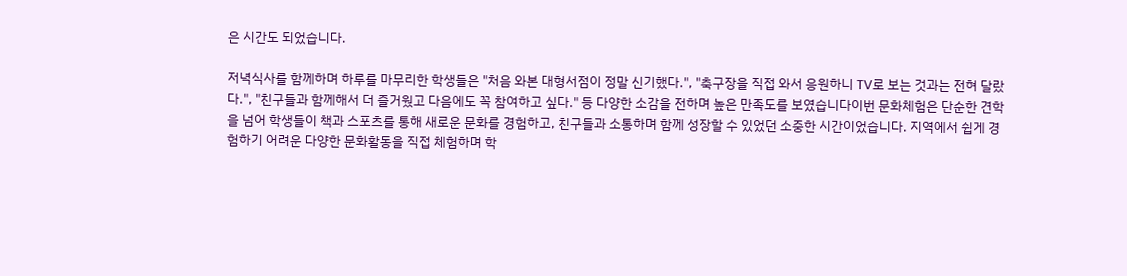은 시간도 되었습니다.

저녁식사를 함께하며 하루를 마무리한 학생들은 "처음 와본 대형서점이 정말 신기했다.", "축구장을 직접 와서 응원하니 TV로 보는 것과는 전혀 달랐다.", "친구들과 함께해서 더 즐거웠고 다음에도 꼭 참여하고 싶다." 등 다양한 소감을 전하며 높은 만족도를 보였습니다이번 문화체험은 단순한 견학을 넘어 학생들이 책과 스포츠를 통해 새로운 문화를 경험하고, 친구들과 소통하며 함께 성장할 수 있었던 소중한 시간이었습니다. 지역에서 쉽게 경험하기 어려운 다양한 문화활동을 직접 체험하며 학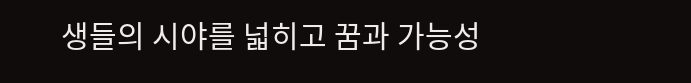생들의 시야를 넓히고 꿈과 가능성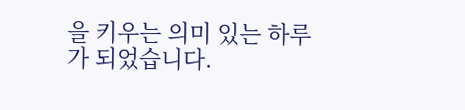을 키우는 의미 있는 하루가 되었습니다.